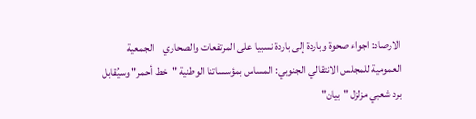الارصاد: اجواء صحوة وباردة إلى باردة نسبيا على المرتفعات والصحاري    الجمعية العمومية للمجلس الانتقالي الجنوبي: المساس بمؤسساتنا الوطنية "خط أحمر" وسيُقابل برد شعبي مزلزل "بيان"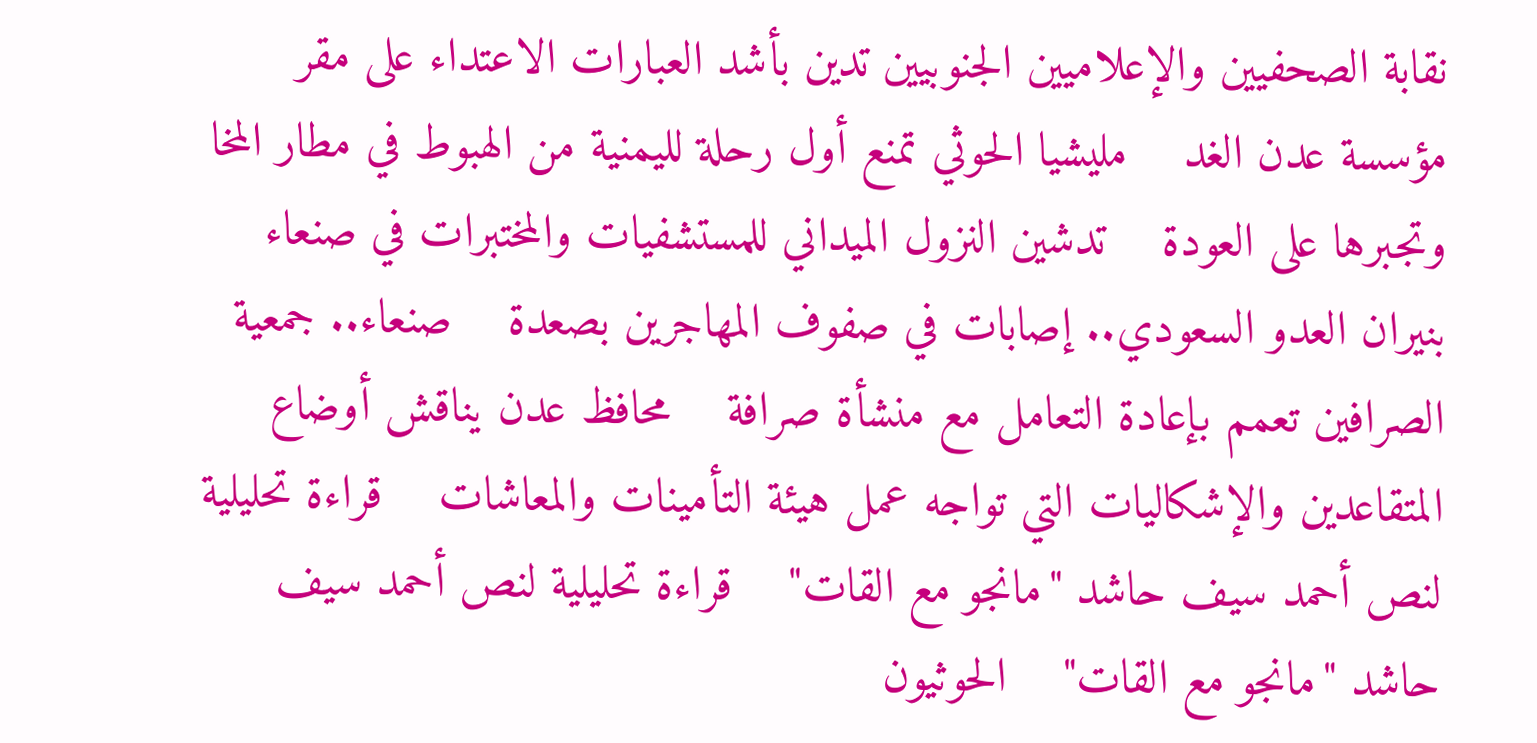نقابة الصحفيين والإعلاميين الجنوبيين تدين بأشد العبارات الاعتداء على مقر مؤسسة عدن الغد    مليشيا الحوثي تمنع أول رحلة لليمنية من الهبوط في مطار المخا وتجبرها على العودة    تدشين النزول الميداني للمستشفيات والمختبرات في صنعاء    بنيران العدو السعودي.. إصابات في صفوف المهاجرين بصعدة    صنعاء.. جمعية الصرافين تعمم بإعادة التعامل مع منشأة صرافة    محافظ عدن يناقش أوضاع المتقاعدين والإشكاليات التي تواجه عمل هيئة التأمينات والمعاشات    قراءة تحليلية لنص أحمد سيف حاشد "مانجو مع القات"    قراءة تحليلية لنص أحمد سيف حاشد "مانجو مع القات"    الحوثيون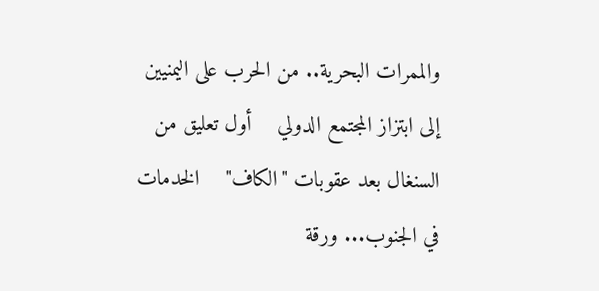والممرات البحرية.. من الحرب على اليمنيين إلى ابتزاز المجتمع الدولي    أول تعليق من السنغال بعد عقوبات "الكاف"    الخدمات في الجنوب... ورقة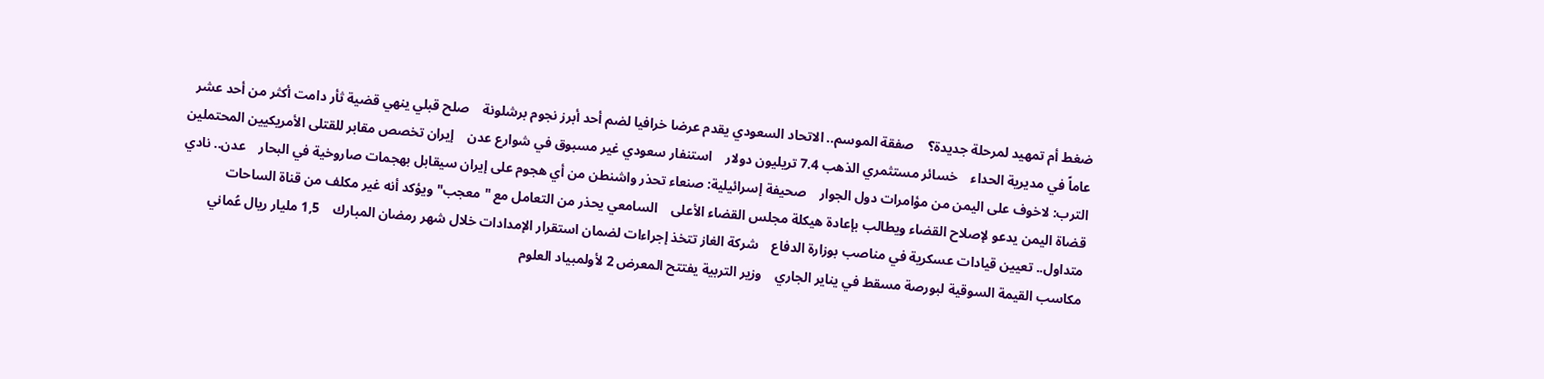ضغط أم تمهيد لمرحلة جديدة؟    صفقة الموسم.. الاتحاد السعودي يقدم عرضا خرافيا لضم أحد أبرز نجوم برشلونة    صلح قبلي ينهي قضية ثأر دامت أكثر من أحد عشر عاماً في مديرية الحداء    خسائر مستثمري الذهب 7.4 تريليون دولار    استنفار سعودي غير مسبوق في شوارع عدن    إيران تخصص مقابر للقتلى الأمريكيين المحتملين    الترب: لاخوف على اليمن من مؤامرات دول الجوار    صحيفة إسرائيلية: صنعاء تحذر واشنطن من أي هجوم على إيران سيقابل بهجمات صاروخية في البحار    عدن.. نادي قضاة اليمن يدعو لإصلاح القضاء ويطالب بإعادة هيكلة مجلس القضاء الأعلى    السامعي يحذر من التعامل مع "معجب" ويؤكد أنه غير مكلف من قناة الساحات    متداول.. تعيين قيادات عسكرية في مناصب بوزارة الدفاع    شركة الغاز تتخذ إجراءات لضمان استقرار الإمدادات خلال شهر رمضان المبارك    1,5 مليار ريال عُماني مكاسب القيمة السوقية لبورصة مسقط في يناير الجاري    وزير التربية يفتتح المعرض 2 لأولمبياد العلوم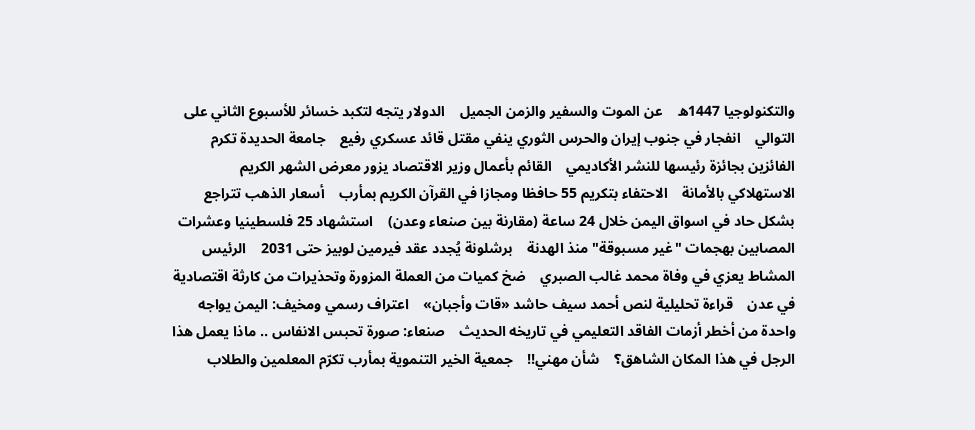والتكنولوجيا 1447ه    عن الموت والسفير والزمن الجميل    الدولار يتجه لتكبد خسائر للأسبوع الثاني على التوالي    انفجار في جنوب إيران والحرس الثوري ينفي مقتل قائد عسكري رفيع    جامعة الحديدة تكرم الفائزين بجائزة رئيسها للنشر الأكاديمي    القائم بأعمال وزير الاقتصاد يزور معرض الشهر الكريم الاستهلاكي بالأمانة    الاحتفاء بتكريم 55 حافظا ومجازا في القرآن الكريم بمأرب    أسعار الذهب تتراجع بشكل حاد في اسواق اليمن خلال 24 ساعة (مقارنة بين صنعاء وعدن)    استشهاد 25 فلسطينيا وعشرات المصابين بهجمات "غير مسبوقة" منذ الهدنة    برشلونة يُجدد عقد فيرمين لوبيز حتى 2031    الرئيس المشاط يعزي في وفاة محمد غالب الصبري    ضخ كميات من العملة المزورة وتحذيرات من كارثة اقتصادية في عدن    قراءة تحليلية لنص أحمد سيف حاشد «قات وأجبان»    اعتراف رسمي ومخيف: اليمن يواجه واحدة من أخطر أزمات الفاقد التعليمي في تاريخه الحديث    صنعاء: صورة تحبس الانفاس .. ماذا يعمل هذا الرجل في هذا المكان الشاهق؟    شأن مهني!!    جمعية الخير التنموية بمأرب تكرّم المعلمين والطلاب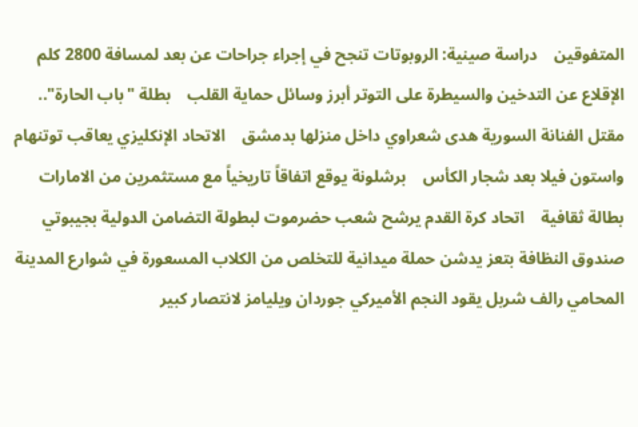المتفوقين    دراسة صينية: الروبوتات تنجح في إجراء جراحات عن بعد لمسافة 2800 كلم    الإقلاع عن التدخين والسيطرة على التوتر أبرز وسائل حماية القلب    بطلة "باب الحارة".. مقتل الفنانة السورية هدى شعراوي داخل منزلها بدمشق    الاتحاد الإنكليزي يعاقب توتنهام واستون فيلا بعد شجار الكأس    برشلونة يوقع اتفاقاً تاريخياً مع مستثمرين من الامارات    بطالة ثقافية    اتحاد كرة القدم يرشح شعب حضرموت لبطولة التضامن الدولية بجيبوتي    صندوق النظافة بتعز يدشن حملة ميدانية للتخلص من الكلاب المسعورة في شوارع المدينة    المحامي رالف شربل يقود النجم الأميركي جوردان ويليامز لانتصار كبير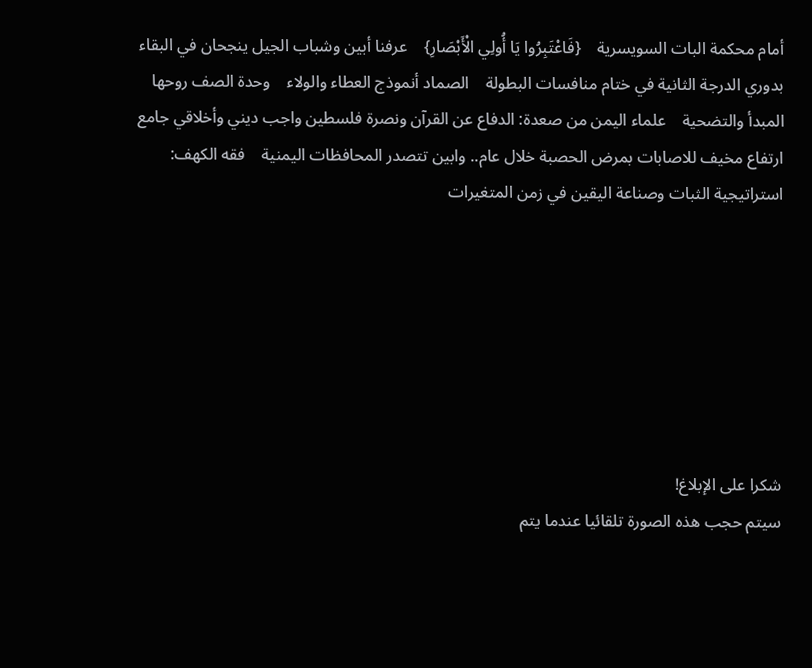أمام محكمة البات السويسرية    {فَاعْتَبِرُوا يَا أُولِي الْأَبْصَارِ}    عرفنا أبين وشباب الجيل ينجحان في البقاء بدوري الدرجة الثانية في ختام منافسات البطولة    الصماد أنموذج العطاء والولاء    وحدة الصف روحها المبدأ والتضحية    علماء اليمن من صعدة: الدفاع عن القرآن ونصرة فلسطين واجب ديني وأخلاقي جامع    ارتفاع مخيف للاصابات بمرض الحصبة خلال عام.. وابين تتصدر المحافظات اليمنية    فقه الكهف: استراتيجية الثبات وصناعة اليقين في زمن المتغيرات







شكرا على الإبلاغ!
سيتم حجب هذه الصورة تلقائيا عندما يتم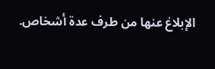الإبلاغ عنها من طرف عدة أشخاص.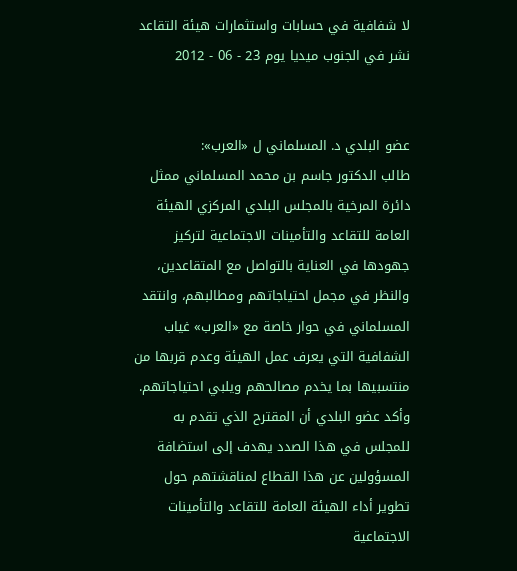لا شفافية في حسابات واستثمارات هيئة التقاعد
نشر في الجنوب ميديا يوم 23 - 06 - 2012


عضو البلدي د. المسلماني ل «العرب»:
طالب الدكتور جاسم بن محمد المسلماني ممثل دائرة المرخية بالمجلس البلدي المركزي الهيئة العامة للتقاعد والتأمينات الاجتماعية لتركيز جهودها في العناية بالتواصل مع المتقاعدين، والنظر في مجمل احتياجاتهم ومطالبهم، وانتقد المسلماني في حوار خاصة مع «العرب» غياب الشفافية التي يعرف عمل الهيئة وعدم قربها من منتسبيها بما يخدم مصالحهم ويلبي احتياجاتهم. وأكد عضو البلدي أن المقترح الذي تقدم به للمجلس في هذا الصدد يهدف إلى استضافة المسؤولين عن هذا القطاع لمناقشتهم حول تطوير أداء الهيئة العامة للتقاعد والتأمينات الاجتماعية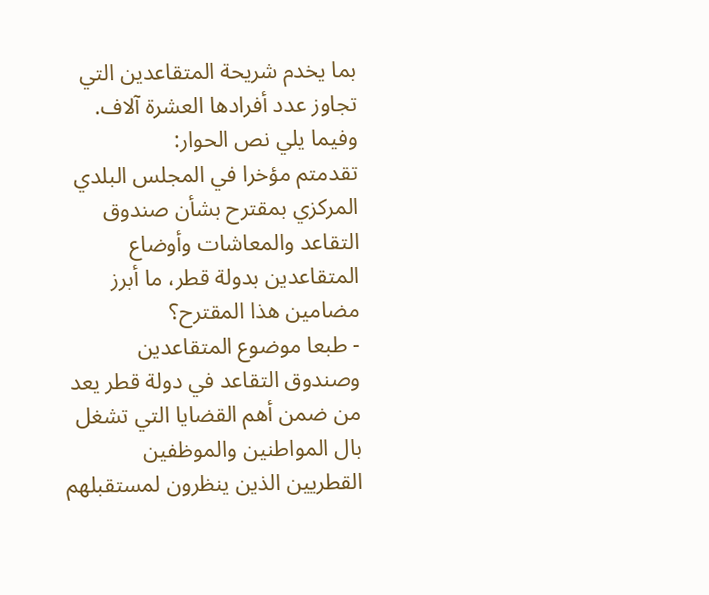بما يخدم شريحة المتقاعدين التي تجاوز عدد أفرادها العشرة آلاف. وفيما يلي نص الحوار:
تقدمتم مؤخرا في المجلس البلدي المركزي بمقترح بشأن صندوق التقاعد والمعاشات وأوضاع المتقاعدين بدولة قطر، ما أبرز مضامين هذا المقترح؟
- طبعا موضوع المتقاعدين وصندوق التقاعد في دولة قطر يعد من ضمن أهم القضايا التي تشغل بال المواطنين والموظفين القطريين الذين ينظرون لمستقبلهم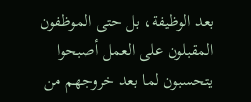بعد الوظيفة، بل حتى الموظفون المقبلون على العمل أصبحوا يتحسبون لما بعد خروجهم من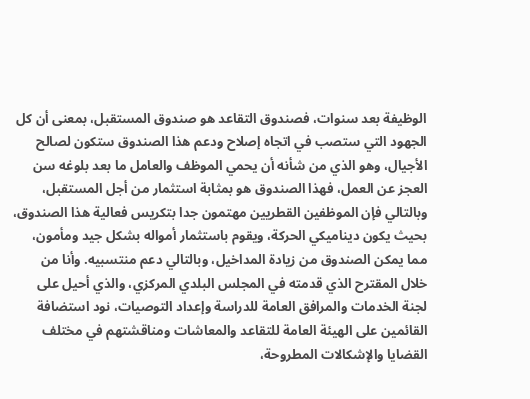الوظيفة بعد سنوات، فصندوق التقاعد هو صندوق المستقبل، بمعنى أن كل الجهود التي ستصب في اتجاه إصلاح ودعم هذا الصندوق ستكون لصالح الأجيال، وهو الذي من شأنه أن يحمي الموظف والعامل ما بعد بلوغه سن العجز عن العمل، فهذا الصندوق هو بمثابة استثمار من أجل المستقبل، وبالتالي فإن الموظفين القطريين مهتمون جدا بتكريس فعالية هذا الصندوق، بحيث يكون ديناميكي الحركة، ويقوم باستثمار أمواله بشكل جيد ومأمون، مما يمكن الصندوق من زيادة المداخيل، وبالتالي دعم منتسبيه. وأنا من خلال المقترح الذي قدمته في المجلس البلدي المركزي، والذي أحيل على لجنة الخدمات والمرافق العامة للدراسة وإعداد التوصيات، نود استضافة القائمين على الهيئة العامة للتقاعد والمعاشات ومناقشتهم في مختلف القضايا والإشكالات المطروحة،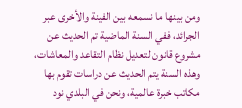ومن بينها ما نسمعه بين الفينة والأخرى عبر الجرائد، ففي السنة الماضية تم الحديث عن مشروع قانون لتعديل نظام التقاعد والمعاشات، وهذه السنة يتم الحديث عن دراسات تقوم بها مكاتب خبرة عالمية، ونحن في البلدي نود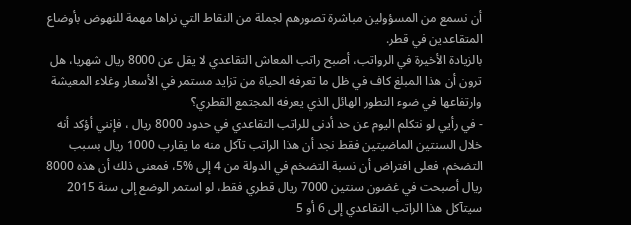أن نسمع من المسؤولين مباشرة تصورهم لجملة من النقاط التي نراها مهمة للنهوض بأوضاع المتقاعدين في قطر.
بالزيادة الأخيرة في الرواتب، أصبح راتب المعاش التقاعدي لا يقل عن 8000 ريال شهريا، هل ترون أن هذا المبلغ كاف في ظل ما تعرفه الحياة من تزايد مستمر في الأسعار وغلاء المعيشة وارتفاعها في ضوء التطور الهائل الذي يعرفه المجتمع القطري؟
- في رأيي لو نتكلم اليوم عن حد أدنى للراتب التقاعدي في حدود 8000 ريال ، فإنني أؤكد أنه خلال السنتين الماضيتين فقط نجد أن هذا الراتب تآكل منه ما يقارب 1000 ريال بسبب التضخم، فعلى افتراض أن نسبة التضخم في الدولة من 4 إلى %5، فمعنى ذلك أن هذه 8000 ريال أصبحت في غضون سنتين 7000 ريال قطري فقط، لو استمر الوضع إلى سنة 2015 سيتآكل هذا الراتب التقاعدي إلى 6 أو 5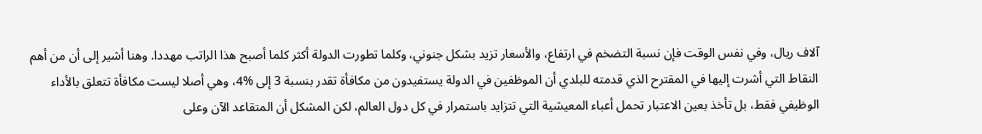آلاف ريال، وفي نفس الوقت فإن نسبة التضخم في ارتفاع، والأسعار تزيد بشكل جنوني، وكلما تطورت الدولة أكثر كلما أصبح هذا الراتب مهددا. وهنا أشير إلى أن من أهم النقاط التي أشرت إليها في المقترح الذي قدمته للبلدي أن الموظفين في الدولة يستفيدون من مكافأة تقدر بنسبة 3 إلى %4، وهي أصلا ليست مكافأة تتعلق بالأداء الوظيفي فقط، بل تأخذ بعين الاعتبار تحمل أعباء المعيشية التي تتزايد باستمرار في كل دول العالم، لكن المشكل أن المتقاعد الآن وعلى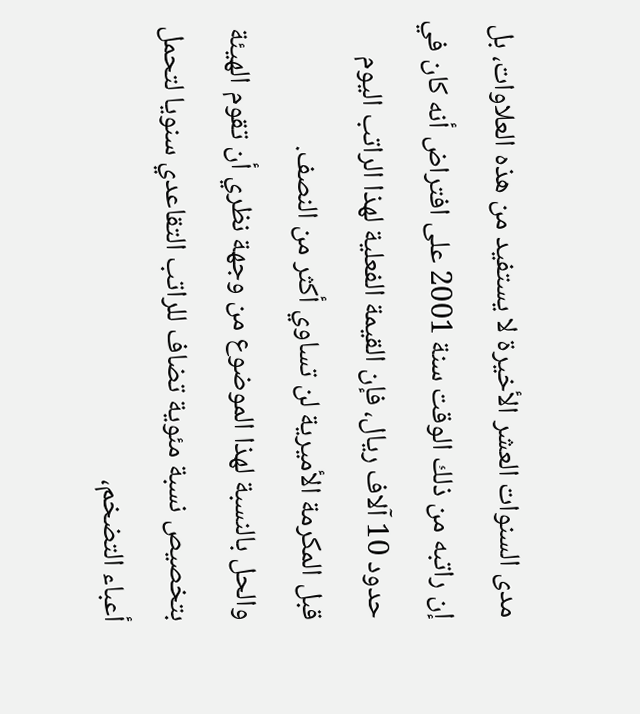مدى السنوات العشر الأخيرة لا يستفيد من هذه العلاوات، بل إن راتبه من ذلك الوقت سنة 2001 على افتراض أنه كان في حدود 10 آلاف ريال، فإن القيمة الفعلية لهذا الراتب اليوم قبل المكرمة الأميرية لن تساوي أكثر من النصف.
والحل بالنسبة لهذا الموضوع من وجهة نظري أن تقوم الهيئة بتخصيص نسبة مئوية تضاف للراتب التقاعدي سنويا لتحمل أعباء التضخم،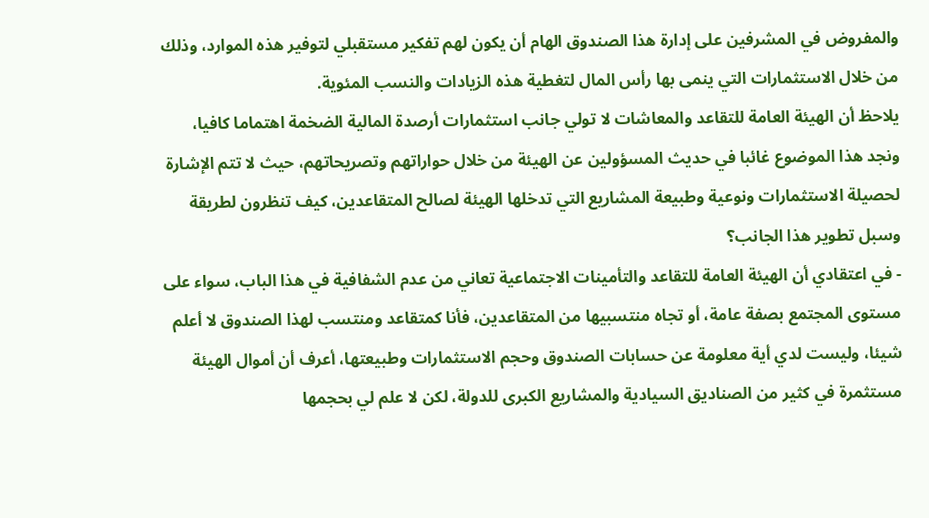والمفروض في المشرفين على إدارة هذا الصندوق الهام أن يكون لهم تفكير مستقبلي لتوفير هذه الموارد، وذلك من خلال الاستثمارات التي ينمى بها رأس المال لتغطية هذه الزيادات والنسب المئوية.
يلاحظ أن الهيئة العامة للتقاعد والمعاشات لا تولي جانب استثمارات أرصدة المالية الضخمة اهتماما كافيا، ونجد هذا الموضوع غائبا في حديث المسؤولين عن الهيئة من خلال حواراتهم وتصريحاتهم، حيث لا تتم الإشارة لحصيلة الاستثمارات ونوعية وطبيعة المشاريع التي تدخلها الهيئة لصالح المتقاعدين، كيف تنظرون لطريقة وسبل تطوير هذا الجانب؟
- في اعتقادي أن الهيئة العامة للتقاعد والتأمينات الاجتماعية تعاني من عدم الشفافية في هذا الباب، سواء على مستوى المجتمع بصفة عامة، أو تجاه منتسبيها من المتقاعدين، فأنا كمتقاعد ومنتسب لهذا الصندوق لا أعلم شيئا، وليست لدي أية معلومة عن حسابات الصندوق وحجم الاستثمارات وطبيعتها، أعرف أن أموال الهيئة مستثمرة في كثير من الصناديق السيادية والمشاريع الكبرى للدولة، لكن لا علم لي بحجمها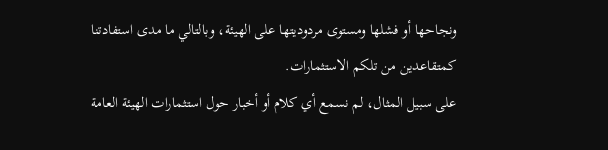ونجاحها أو فشلها ومستوى مردوديتها على الهيئة، وبالتالي ما مدى استفادتنا كمتقاعدين من تلكم الاستثمارات.
على سبيل المثال، لم نسمع أي كلام أو أخبار حول استثمارات الهيئة العامة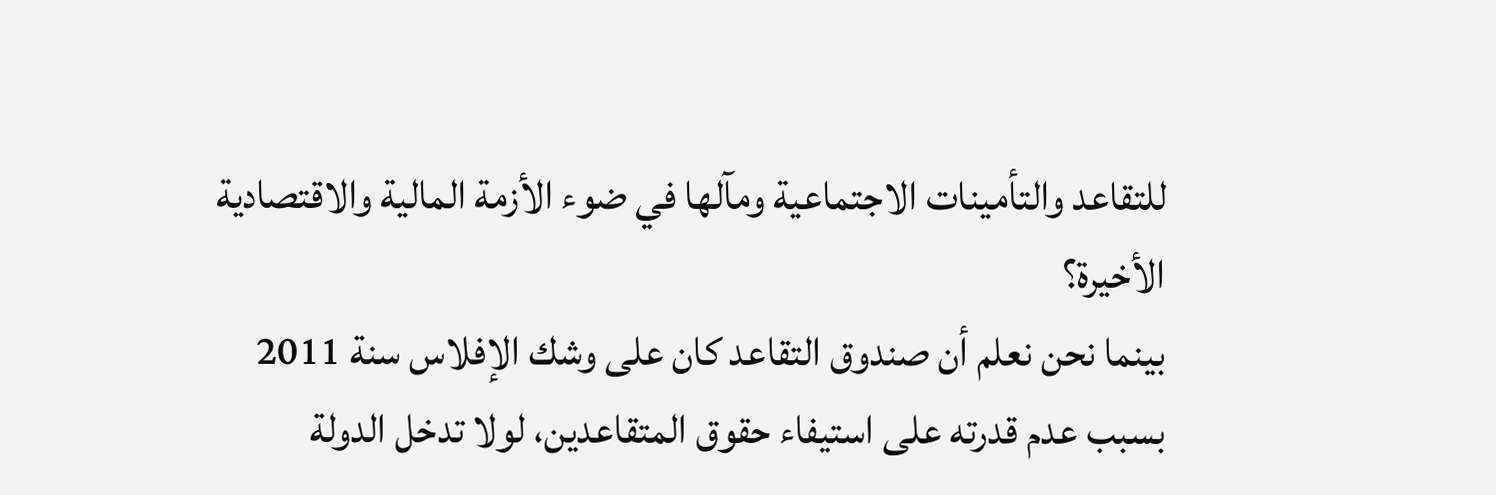للتقاعد والتأمينات الاجتماعية ومآلها في ضوء الأزمة المالية والاقتصادية الأخيرة؟
بينما نحن نعلم أن صندوق التقاعد كان على وشك الإفلاس سنة 2011 بسبب عدم قدرته على استيفاء حقوق المتقاعدين، لولا تدخل الدولة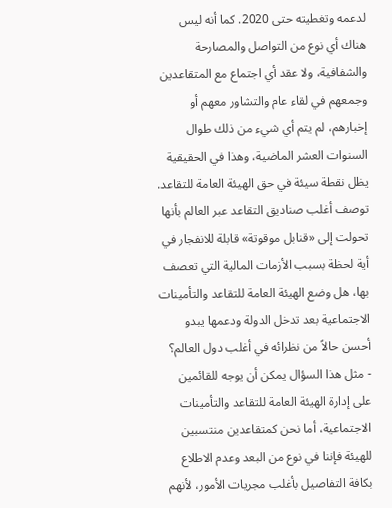لدعمه وتغطيته حتى 2020. كما أنه ليس هناك أي نوع من التواصل والمصارحة والشفافية، ولا عقد أي اجتماع مع المتقاعدين وجمعهم في لقاء عام والتشاور معهم أو إخبارهم، لم يتم أي شيء من ذلك طوال السنوات العشر الماضية، وهذا في الحقيقية يظل نقطة سيئة في حق الهيئة العامة للتقاعد.
توصف أغلب صناديق التقاعد عبر العالم بأنها تحولت إلى «قنابل موقوتة» قابلة للانفجار في أية لحظة بسبب الأزمات المالية التي تعصف بها، هل وضع الهيئة العامة للتقاعد والتأمينات الاجتماعية بعد تدخل الدولة ودعمها يبدو أحسن حالاً من نظرائه في أغلب دول العالم؟
- مثل هذا السؤال يمكن أن يوجه للقائمين على إدارة الهيئة العامة للتقاعد والتأمينات الاجتماعية، أما نحن كمتقاعدين منتسبين للهيئة فإننا في نوع من البعد وعدم الاطلاع بكافة التفاصيل بأغلب مجريات الأمور، لأنهم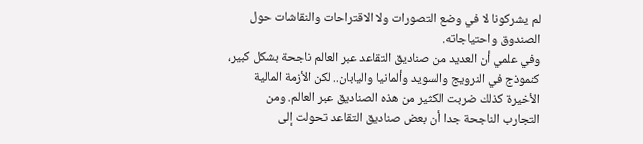لم يشركونا لا في وضع التصورات ولا الاقتراحات والنقاشات حول الصندوق واحتياجاته.
وفي علمي أن العديد من صناديق التقاعد عبر العالم ناجحة بشكل كبير، كنموذج في النرويج والسويد وألمانيا واليابان.. لكن الأزمة المالية الأخيرة كذلك ضربت الكثير من هذه الصناديق عبر العالم. ومن التجارب الناجحة جدا أن بعض صناديق التقاعد تحولت إلى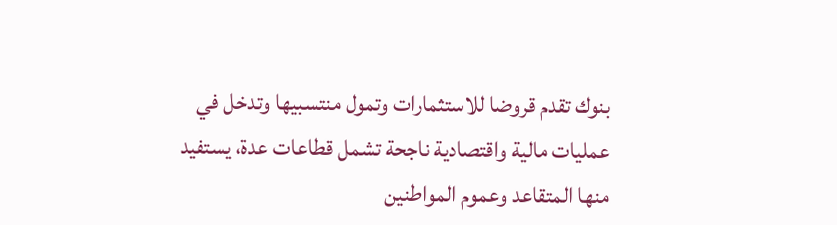بنوك تقدم قروضا للاستثمارات وتمول منتسبيها وتدخل في عمليات مالية واقتصادية ناجحة تشمل قطاعات عدة، يستفيد منها المتقاعد وعموم المواطنين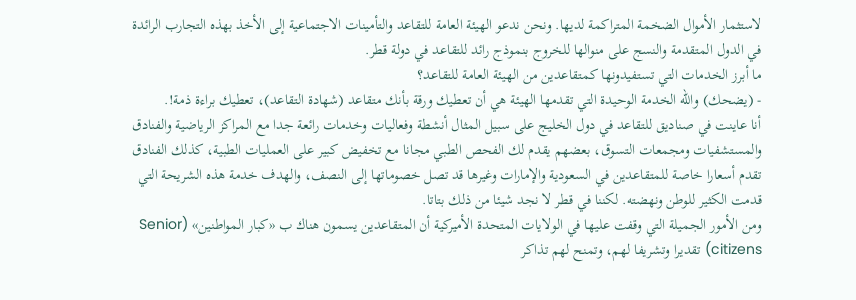لاستثمار الأموال الضخمة المتراكمة لديها. ونحن ندعو الهيئة العامة للتقاعد والتأمينات الاجتماعية إلى الأخذ بهذه التجارب الرائدة في الدول المتقدمة والنسج على منوالها للخروج بنموذج رائد للتقاعد في دولة قطر.
ما أبرز الخدمات التي تستفيدونها كمتقاعدين من الهيئة العامة للتقاعد؟
- (يضحك) والله الخدمة الوحيدة التي تقدمها الهيئة هي أن تعطيك ورقة بأنك متقاعد (شهادة التقاعد)، تعطيك براءة ذمة!.
أنا عاينت في صناديق للتقاعد في دول الخليج على سبيل المثال أنشطة وفعاليات وخدمات رائعة جدا مع المراكز الرياضية والفنادق والمستشفيات ومجمعات التسوق، بعضهم يقدم لك الفحص الطبي مجانا مع تخفيض كبير على العمليات الطبية، كذلك الفنادق تقدم أسعارا خاصة للمتقاعدين في السعودية والإمارات وغيرها قد تصل خصوماتها إلى النصف، والهدف خدمة هذه الشريحة التي قدمت الكثير للوطن ونهضته. لكننا في قطر لا نجد شيئا من ذلك بتاتا.
ومن الأمور الجميلة التي وقفت عليها في الولايات المتحدة الأميركية أن المتقاعدين يسمون هناك ب «كبار المواطنين» (Senior citizens) تقديرا وتشريفا لهم، وتمنح لهم تذاكر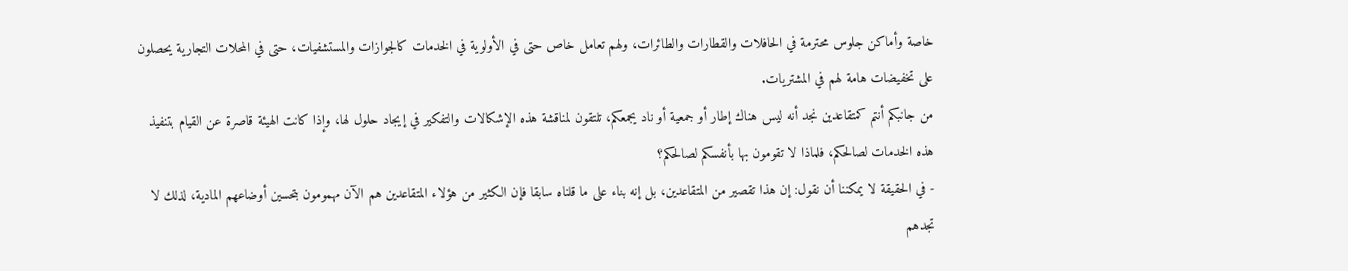خاصة وأماكن جلوس محترمة في الحافلات والقطارات والطائرات، ولهم تعامل خاص حتى في الأولوية في الخدمات كالجوازات والمستشفيات، حتى في المحلات التجارية يحصلون على تخفيضات هامة لهم في المشتريات.
من جانبكم أنتم كمتقاعدين نجد أنه ليس هناك إطار أو جمعية أو ناد يجمعكم، تلتقون لمناقشة هذه الإشكالات والتفكير في إيجاد حلول لها، وإذا كانت الهيئة قاصرة عن القيام بتنفيذ هذه الخدمات لصالحكم، فلماذا لا تقومون بها بأنفسكم لصالحكم؟
- في الحقيقة لا يمكننا أن نقول: إن هذا تقصير من المتقاعدين، بل إنه بناء على ما قلناه سابقا فإن الكثير من هؤلاء المتقاعدين هم الآن مهمومون بتحسين أوضاعهم المادية، لذلك لا تجدهم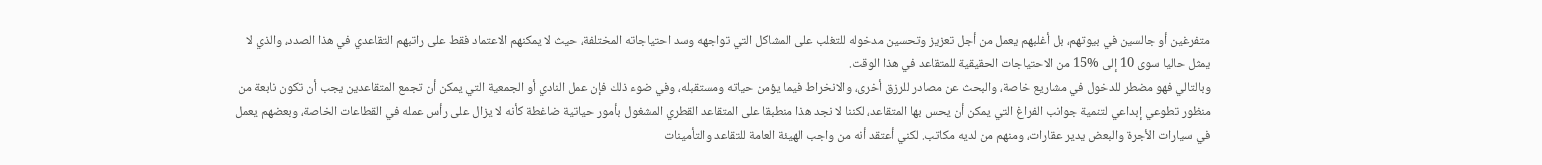متفرغين أو جالسين في بيوتهم، بل أغلبهم يعمل من أجل تعزيز وتحسين مدخوله للتغلب على المشاكل التي تواجهه وسد احتياجاته المختلفة، حيث لا يمكنهم الاعتماد فقط على راتبهم التقاعدي في هذا الصدد، والذي لا يمثل حاليا سوى 10 إلى %15 من الاحتياجات الحقيقية للمتقاعد في هذا الوقت.
وبالتالي فهو مضطر للدخول في مشاريع خاصة، والبحث عن مصادر للرزق أخرى، والانخراط فيما يؤمن حياته ومستقبله، وفي ضوء ذلك فإن عمل النادي أو الجمعية التي يمكن أن تجمع المتقاعدين يجب أن تكون نابعة من منظور تطوعي إبداعي لتنمية جوانب الفراغ التي يمكن أن يحس بها المتقاعد، لكننا لا نجد هذا منطبقا على المتقاعد القطري المشغول بأمور حياتية ضاغطة كأنه لا يزال على رأس عمله في القطاعات الخاصة، وبعضهم يعمل في سيارات الأجرة والبعض يدير عقارات، ومنهم من لديه مكاتب. لكني أعتقد أنه من واجب الهيئة العامة للتقاعد والتأمينات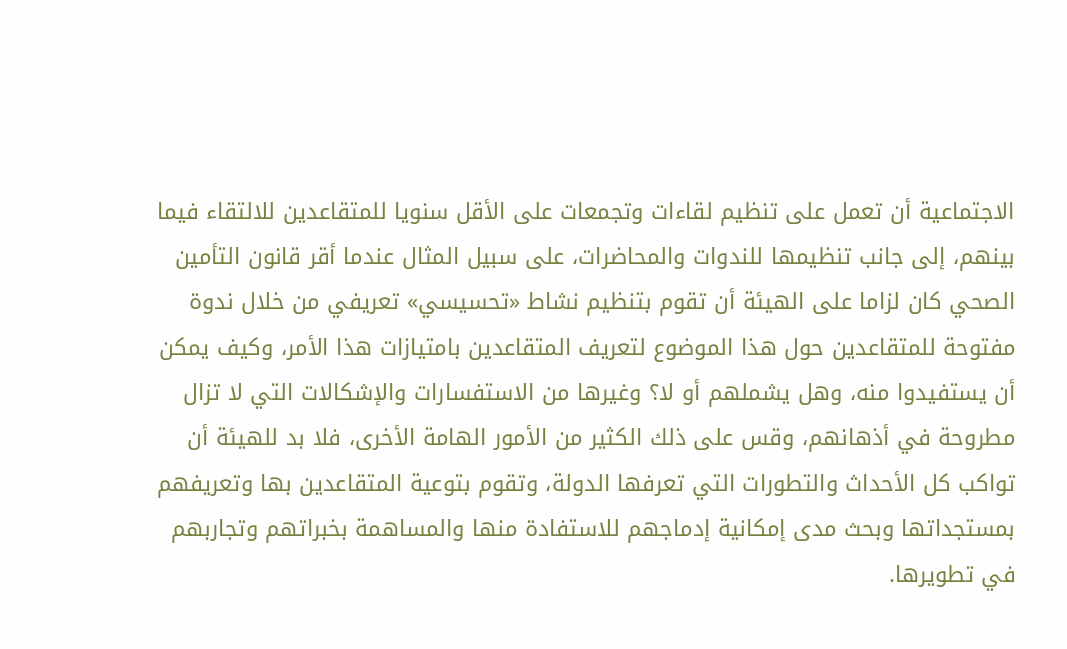الاجتماعية أن تعمل على تنظيم لقاءات وتجمعات على الأقل سنويا للمتقاعدين للالتقاء فيما بينهم، إلى جانب تنظيمها للندوات والمحاضرات، على سبيل المثال عندما أقر قانون التأمين الصحي كان لزاما على الهيئة أن تقوم بتنظيم نشاط «تحسيسي» تعريفي من خلال ندوة مفتوحة للمتقاعدين حول هذا الموضوع لتعريف المتقاعدين بامتيازات هذا الأمر، وكيف يمكن أن يستفيدوا منه، وهل يشملهم أو لا؟ وغيرها من الاستفسارات والإشكالات التي لا تزال مطروحة في أذهانهم، وقس على ذلك الكثير من الأمور الهامة الأخرى، فلا بد للهيئة أن تواكب كل الأحداث والتطورات التي تعرفها الدولة، وتقوم بتوعية المتقاعدين بها وتعريفهم بمستجداتها وبحث مدى إمكانية إدماجهم للاستفادة منها والمساهمة بخبراتهم وتجاربهم في تطويرها.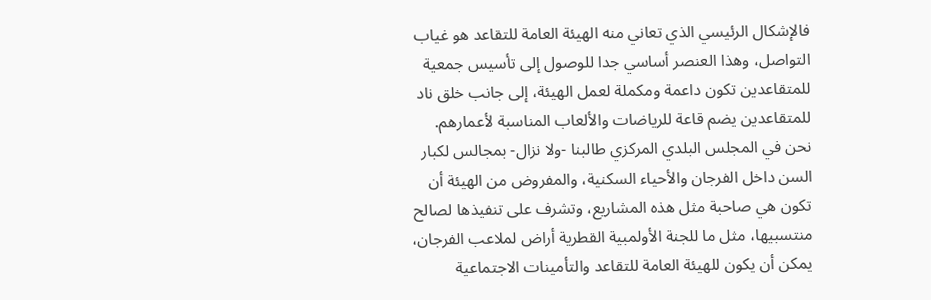فالإشكال الرئيسي الذي تعاني منه الهيئة العامة للتقاعد هو غياب التواصل، وهذا العنصر أساسي جدا للوصول إلى تأسيس جمعية للمتقاعدين تكون داعمة ومكملة لعمل الهيئة، إلى جانب خلق ناد للمتقاعدين يضم قاعة للرياضات والألعاب المناسبة لأعمارهم.
نحن في المجلس البلدي المركزي طالبنا -ولا نزال- بمجالس لكبار السن داخل الفرجان والأحياء السكنية، والمفروض من الهيئة أن تكون هي صاحبة مثل هذه المشاريع، وتشرف على تنفيذها لصالح منتسبيها، مثل ما للجنة الأولمبية القطرية أراض لملاعب الفرجان، يمكن أن يكون للهيئة العامة للتقاعد والتأمينات الاجتماعية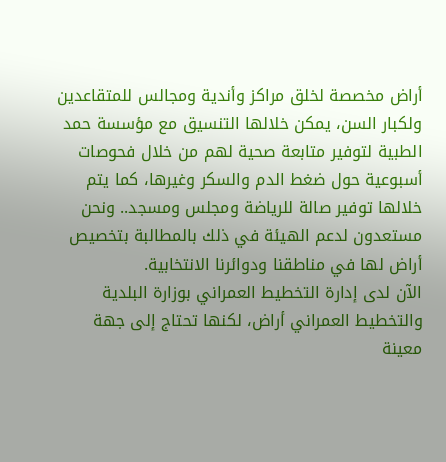أراض مخصصة لخلق مراكز وأندية ومجالس للمتقاعدين ولكبار السن، يمكن خلالها التنسيق مع مؤسسة حمد الطبية لتوفير متابعة صحية لهم من خلال فحوصات أسبوعية حول ضغط الدم والسكر وغيرها، كما يتم خلالها توفير صالة للرياضة ومجلس ومسجد.. ونحن مستعدون لدعم الهيئة في ذلك بالمطالبة بتخصيص أراض لها في مناطقنا ودوائرنا الانتخابية.
الآن لدى إدارة التخطيط العمراني بوزارة البلدية والتخطيط العمراني أراض، لكنها تحتاج إلى جهة معينة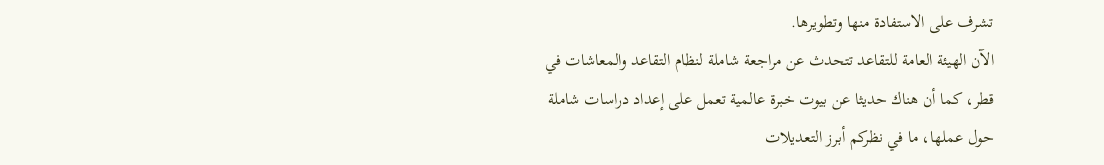تشرف على الاستفادة منها وتطويرها.
الآن الهيئة العامة للتقاعد تتحدث عن مراجعة شاملة لنظام التقاعد والمعاشات في قطر، كما أن هناك حديثا عن بيوت خبرة عالمية تعمل على إعداد دراسات شاملة حول عملها، ما في نظركم أبرز التعديلات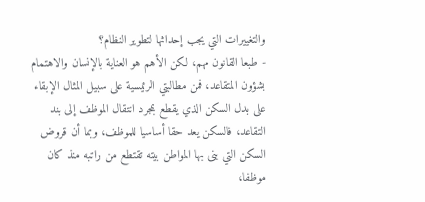والتغييرات التي يجب إحداثها لتطوير النظام؟
- طبعا القانون مهم، لكن الأهم هو العناية بالإنسان والاهتمام بشؤون المتقاعد، فمن مطالبتي الرئيسية على سبيل المثال الإبقاء على بدل السكن الذي يقطع بمجرد انتقال الموظف إلى بند التقاعد، فالسكن يعد حقا أساسيا للموظف، وبما أن قروض السكن التي بنى بها المواطن بيته تقتطع من راتبه منذ كان موظفا،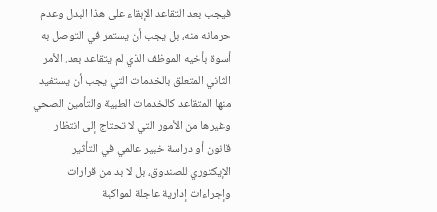فيجب بعد التقاعد الإبقاء على هذا البدل وعدم حرمانه منه، بل يجب أن يستمر في التوصل به أسوة بأخيه الموظف الذي لم يتقاعد بعد. الأمر الثاني المتعلق بالخدمات التي يجب أن يستفيد منها المتقاعد كالخدمات الطبية والتأمين الصحي وغيرها من الأمور التي لا تحتاج إلى انتظار قانون أو دراسة خبير عالمي في التأثير الإيكتوري للصندوق، بل لا بد من قرارات وإجراءات إدارية عاجلة لمواكبة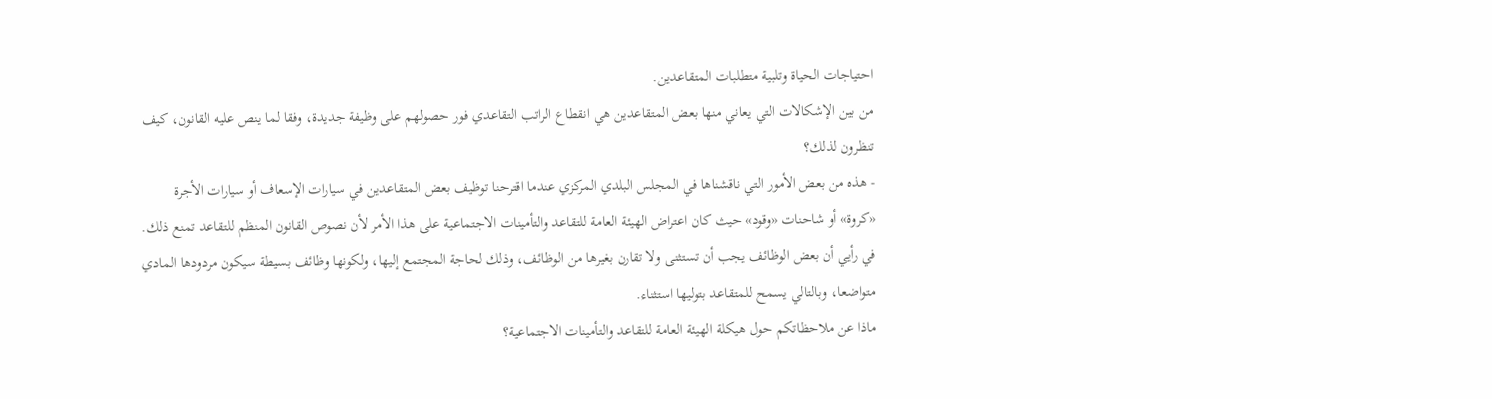احتياجات الحياة وتلبية متطلبات المتقاعدين.
من بين الإشكالات التي يعاني منها بعض المتقاعدين هي انقطاع الراتب التقاعدي فور حصولهم على وظيفة جديدة، وفقا لما ينص عليه القانون، كيف تنظرون لذلك؟
- هذه من بعض الأمور التي ناقشناها في المجلس البلدي المركزي عندما اقترحنا توظيف بعض المتقاعدين في سيارات الإسعاف أو سيارات الأجرة «كروة» أو شاحنات «وقود» حيث كان اعتراض الهيئة العامة للتقاعد والتأمينات الاجتماعية على هذا الأمر لأن نصوص القانون المنظم للتقاعد تمنع ذلك.
في رأيي أن بعض الوظائف يجب أن تستثنى ولا تقارن بغيرها من الوظائف، وذلك لحاجة المجتمع إليها، ولكونها وظائف بسيطة سيكون مردودها المادي متواضعا، وبالتالي يسمح للمتقاعد بتوليها استثناء.
ماذا عن ملاحظاتكم حول هيكلة الهيئة العامة للتقاعد والتأمينات الاجتماعية؟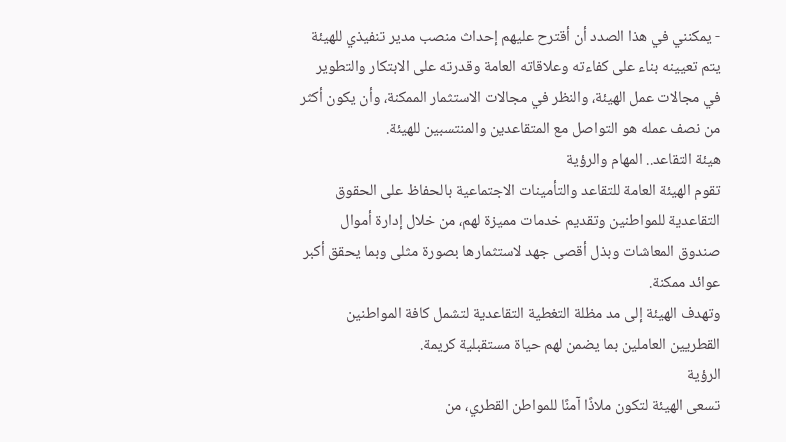- يمكنني في هذا الصدد أن أقترح عليهم إحداث منصب مدير تنفيذي للهيئة يتم تعيينه بناء على كفاءته وعلاقاته العامة وقدرته على الابتكار والتطوير في مجالات عمل الهيئة، والنظر في مجالات الاستثمار الممكنة، وأن يكون أكثر من نصف عمله هو التواصل مع المتقاعدين والمنتسبين للهيئة.
هيئة التقاعد.. المهام والرؤية
تقوم الهيئة العامة للتقاعد والتأمينات الاجتماعية بالحفاظ على الحقوق التقاعدية للمواطنين وتقديم خدمات مميزة لهم، من خلال إدارة أموال صندوق المعاشات وبذل أقصى جهد لاستثمارها بصورة مثلى وبما يحقق أكبر عوائد ممكنة.
وتهدف الهيئة إلى مد مظلة التغطية التقاعدية لتشمل كافة المواطنين القطريين العاملين بما يضمن لهم حياة مستقبلية كريمة.
الرؤية
تسعى الهيئة لتكون ملاذًا آمنًا للمواطن القطري، من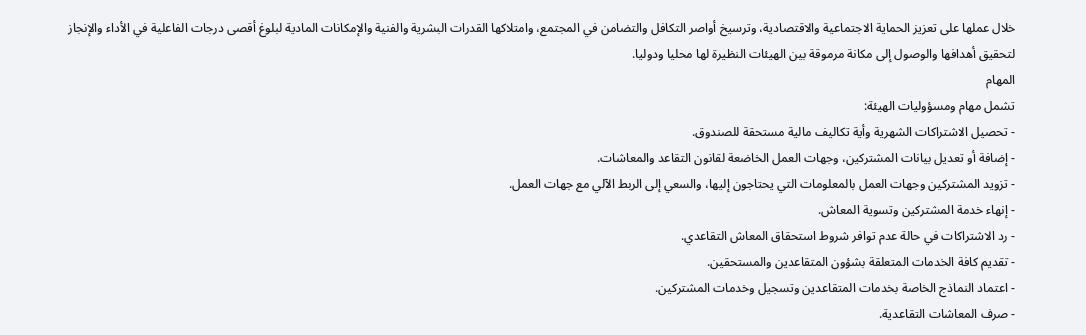خلال عملها على تعزيز الحماية الاجتماعية والاقتصادية، وترسيخ أواصر التكافل والتضامن في المجتمع، وامتلاكها القدرات البشرية والفنية والإمكانات المادية لبلوغ أقصى درجات الفاعلية في الأداء والإنجاز لتحقيق أهدافها والوصول إلى مكانة مرموقة بين الهيئات النظيرة لها محليا ودوليا.
المهام
تشمل مهام ومسؤوليات الهيئة:
- تحصيل الاشتراكات الشهرية وأية تكاليف مالية مستحقة للصندوق.
- إضافة أو تعديل بيانات المشتركين، وجهات العمل الخاضعة لقانون التقاعد والمعاشات.
- تزويد المشتركين وجهات العمل بالمعلومات التي يحتاجون إليها، والسعي إلى الربط الآلي مع جهات العمل.
- إنهاء خدمة المشتركين وتسوية المعاش.
- رد الاشتراكات في حالة عدم توافر شروط استحقاق المعاش التقاعدي.
- تقديم كافة الخدمات المتعلقة بشؤون المتقاعدين والمستحقين.
- اعتماد النماذج الخاصة بخدمات المتقاعدين وتسجيل وخدمات المشتركين.
- صرف المعاشات التقاعدية.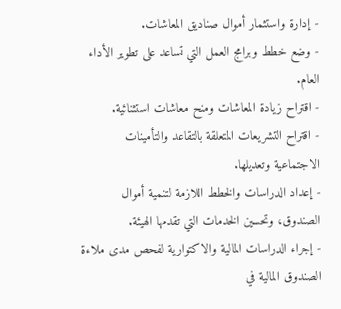- إدارة واستثمار أموال صناديق المعاشات.
- وضع خطط وبرامج العمل التي تساعد على تطوير الأداء العام.
- اقتراح زيادة المعاشات ومنح معاشات استثنائية.
- اقتراح التشريعات المتعلقة بالتقاعد والتأمينات الاجتماعية وتعديلها.
- إعداد الدراسات والخطط اللازمة لتنمية أموال الصندوق، وتحسين الخدمات التي تقدمها الهيئة.
- إجراء الدراسات المالية والاكتوارية لفحص مدى ملاءة الصندوق المالية في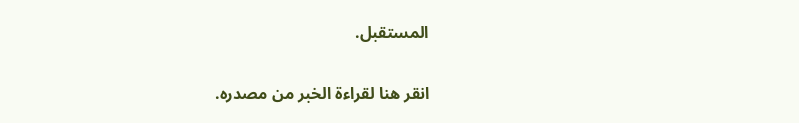المستقبل.


انقر هنا لقراءة الخبر من مصدره.